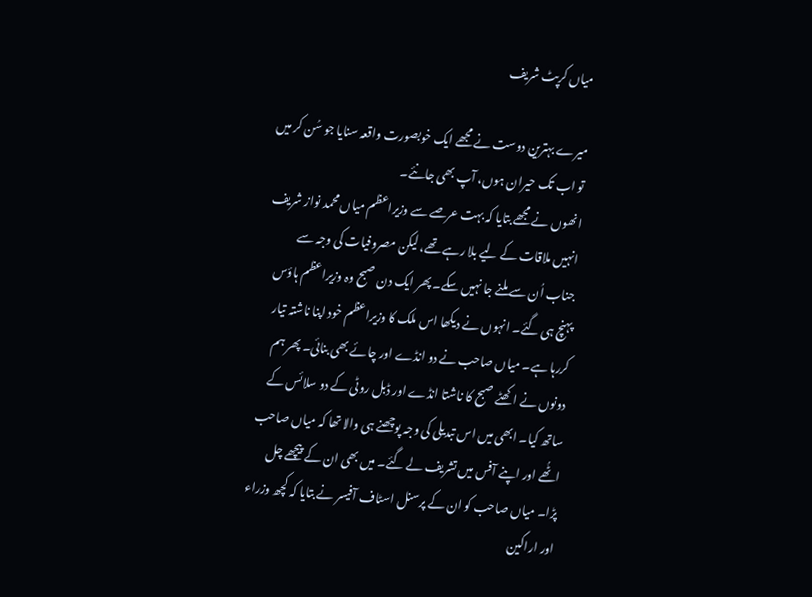میاں کرپٹ شریف

میرے بہترین دوست نے مجھے ایک خوبصورت واقعہ سنایا جو سُن کر میں تو اب تک حیران ہوں، آپ بھی جانئے۔
انھوں نے مجھے بتایا کہ بہت عرصے سے وزیراعظم میاں محمد نواز شریف انہیں ملاقات کے لیے بلا رہے تھے، لیکن مصروفیات کی وجہ سے جناب اُن سے ملنے جا نہیں سکے۔ پھر ایک دن صبح وہ وزیراعظم ہاؤس پہنچ ہی گئے۔ انہوں نے دیکھا اس ملک کا وزیراعظم خود اپنا ناشتہ تیار کررہا ہے۔ میاں صاحب نے دو انڈے اور چائے بھی بنائی۔ پھر ہم دونوں نے اکھٹے صبح کا ناشتا انڈے اور ڈبل روٹی کے دو سلائس کے ساتھ کیا۔ ابھی میں اس تبدیلی کی وجہ پوچھنے ہی والا تھا کہ میاں صاحب اٹُھے اور اپنے آفس میں تشریف لے گئے۔ میں بھی ان کے پیچھے چل پڑا۔ میاں صاحب کو ان کے پرسنل اسٹاف آفیسر نے بتایا کہ کچھ وزراء اور اراکین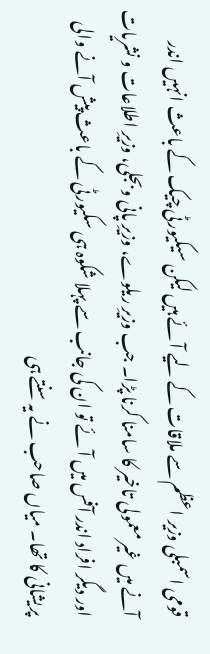قومی اسمبلی وزیر اعظم سے ملاقات کے لیے آئے ہیں لیکن سیکیورٹی چیک کے باعث انہیں اندر آنے میں غیر معمولی تاخیر کا سامنا کرنا پڑا۔ جب وزیرِ ریلوے، وزیرِ پانی وبجلی، وزیرِ اطلاعات و نشریات اور دیگر افراد اندر آفس میں آئے تو ان کی جانب سے پہلا شکوہ ہی سکیورٹی کے باعث پیش آنے والی پریشانی کا تھا۔ میاں صاحب نے یہ سنتے ہی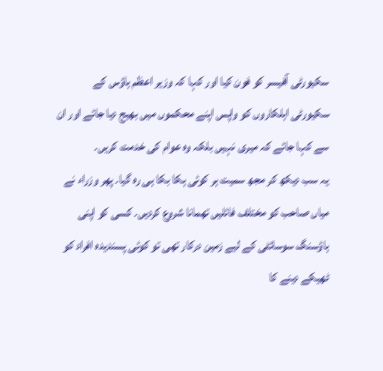سکیورٹی آفیسر کو فون کیا اور کہا کہ وزیر اعظم ہاؤس کے سکیورٹی اہلکاروں کو واپس اپنے محکموں میں بھیج دیا جائے اور ان سے کہا جائے کہ میری نہیں بلکہ وہ عوام کی خدمت کریں۔
یہ سب دیکھ کر مجھ سمیت ہر کوئی ہکا بکا ہی رہ گیا۔ پھر وزراء نے میاں صاحب کو مختلف فائلیں تھمانا شروع کردیں۔ کسی کو اپنی ہاؤسنگ سوسائٹی کے لیے زمین درکار تھی تو کوئی پسندیدہ افراد کو ٹھیکے دینے کا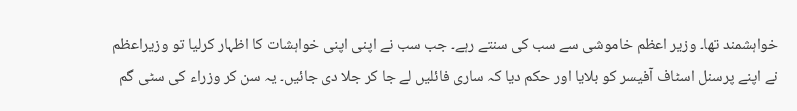خواہشمند تھا۔ وزیر اعظم خاموشی سے سب کی سنتے رہے۔ جب سب نے اپنی اپنی خواہشات کا اظہار کرلیا تو وزیراعظم نے اپنے پرسنل اسٹاف آفیسر کو بلایا اور حکم دیا کہ ساری فائلیں لے جا کر جلا دی جائیں۔ یہ سن کر وزراء کی سٹی گم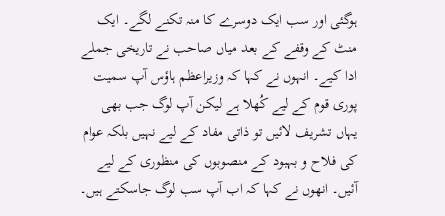ہوگئی اور سب ایک دوسرے کا منہ تکنے لگے۔ ایک منٹ کے وقفے کے بعد میاں صاحب نے تاریخی جملے ادا کیے۔ انہوں نے کہا کہ وزیراعظم ہاؤس آپ سمیت پوری قوم کے لیے کُھلا ہے لیکن آپ لوگ جب بھی یہاں تشریف لائیں تو ذاتی مفاد کے لیے نہیں بلکہ عوام کی فلاح و بہبود کے منصوبوں کی منظوری کے لیے آئیں۔ انھوں نے کہا کہ اب آپ سب لوگ جاسکتے ہیں۔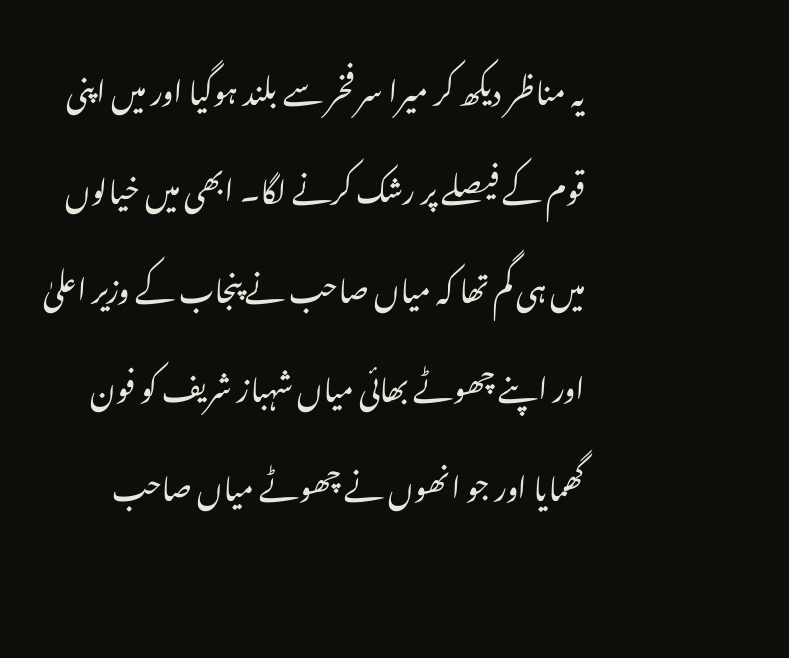یہ مناظر دیکھ کر میرا سر فخر سے بلند ہوگیا اور میں اپنی قوم کے فیصلے پر رشک کرنے لگا۔ ابھی میں خیالوں میں ہی گم تھا کہ میاں صاحب نے پنجاب کے وزیر اعلیٰ اور اپنے چھوٹے بھائی میاں شہباز شریف کو فون گھمایا اور جو انھوں نے چھوٹے میاں صاحب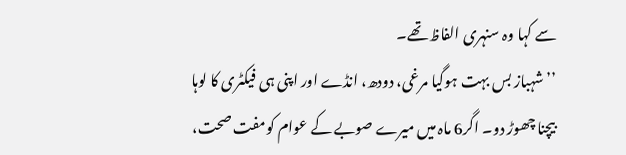سے کہا وہ سنہری الفاظ تھے۔
’’شہباز بس بہت ہوگیا مرغی، دودھ، انڈے اور اپنی ہی فیکٹری کا لوہا بیچنا چھوڑ دو۔ اگر6 ماہ میں میرے صوبے کے عوام کومفت صحت،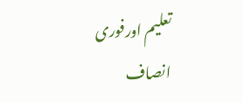تعلیم اورفوری انصاف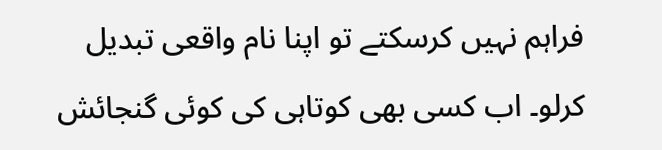فراہم نہیں کرسکتے تو اپنا نام واقعی تبدیل کرلو۔ اب کسی بھی کوتاہی کی کوئی گنجائش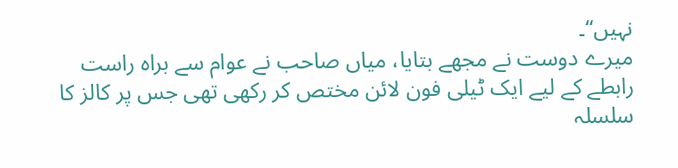نہیں‘‘۔
میرے دوست نے مجھے بتایا، میاں صاحب نے عوام سے براہ راست رابطے کے لیے ایک ٹیلی فون لائن مختص کر رکھی تھی جس پر کالز کا سلسلہ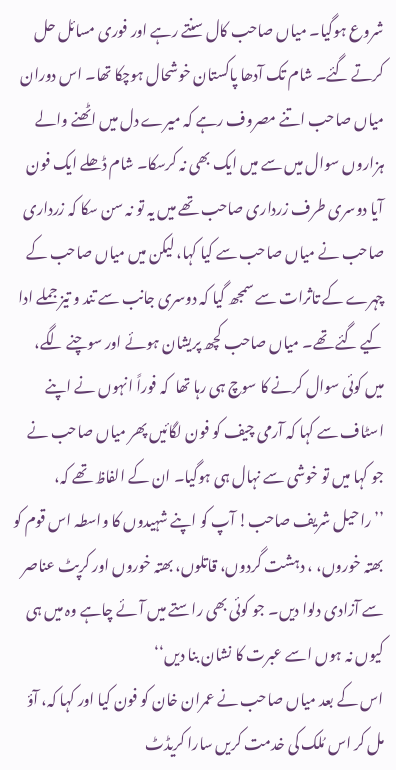شروع ہوگیا۔ میاں صاحب کال سنتے رہے اور فوری مسائل حل کرتے گئے۔ شام تک آدھا پاکستان خوشحال ہوچکا تھا۔ اس دوران میاں صاحب اتنے مصروف رہے کہ میرے دل میں اٹھنے والے ہزاروں سوال میں سے میں ایک بھی نہ کرسکا۔ شام ڈھلے ایک فون آیا دوسری طرف زرداری صاحب تھے میں یہ تو نہ سن سکا کہ زرداری صاحب نے میاں صاحب سے کیا کہا، لیکن میں میاں صاحب کے چہرے کے تاثرات سے سمجھ گیا کہ دوسری جانب سے تند و تیز جملے ادا کیے گئے تھے۔ میاں صاحب کچھ پریشان ہوئے اور سوچنے لگے، میں کوئی سوال کرنے کا سوچ ہی رہا تھا  کہ فوراً انہوں نے اپنے اسٹاف سے کہا کہ آرمی چیف کو فون لگائیں پھر میاں صاحب نے جو کہا میں تو خوشی سے نہال ہی ہوگیا۔ ان کے الفاظ تھے کہ،
’’راحیل شریف صاحب! آپ کو اپنے شہیدوں کا واسطہ اس قوم کو بھتہ خوروں، ، دہشت گردوں، قاتلوں، بھتہ خوروں اور کرپٹ عناصر سے آزادی دلوا دیں۔ جو کوئی بھی راستے میں آئے چاہے وہ میں ہی کیوں نہ ہوں اسے عبرت کا نشان بنا دیں‘‘
اس کے بعد میاں صاحب نے عمران خان کو فون کیا اور کہا کہ، آؤ مل کر اس مُلک کی خدمت کریں سارا کریڈٹ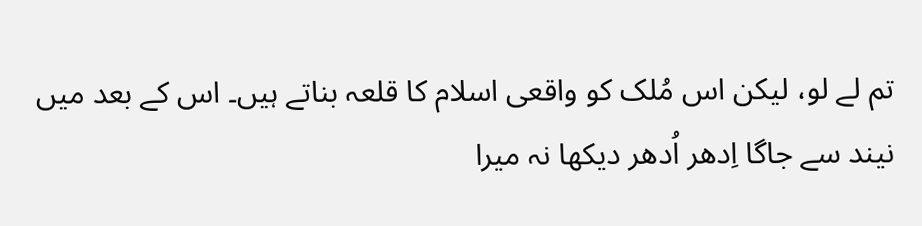تم لے لو، لیکن اس مُلک کو واقعی اسلام کا قلعہ بناتے ہیں۔ اس کے بعد میں نیند سے جاگا اِدھر اُدھر دیکھا نہ میرا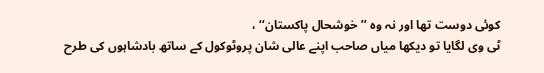کوئی دوست تھا اور نہ وہ ’’خوشحال پاکستان‘‘ ،
ٹی وی لگایا تو دیکھا میاں صاحب اپنے عالی شان پروٹوکول کے ساتھ بادشاہوں کی طرح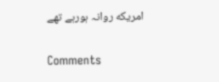امریکه روانہ ہورہے تھے

Comments